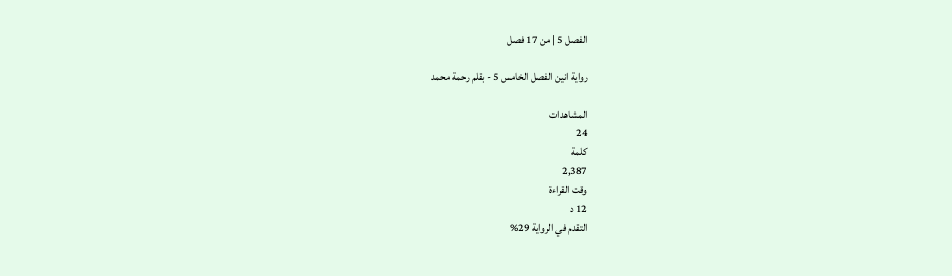الفصل 5 | من 17 فصل

رواية انين الفصل الخامس 5 - بقلم رحمة محمد

المشاهدات
24
كلمة
2,387
وقت القراءة
12 د
التقدم في الرواية 29%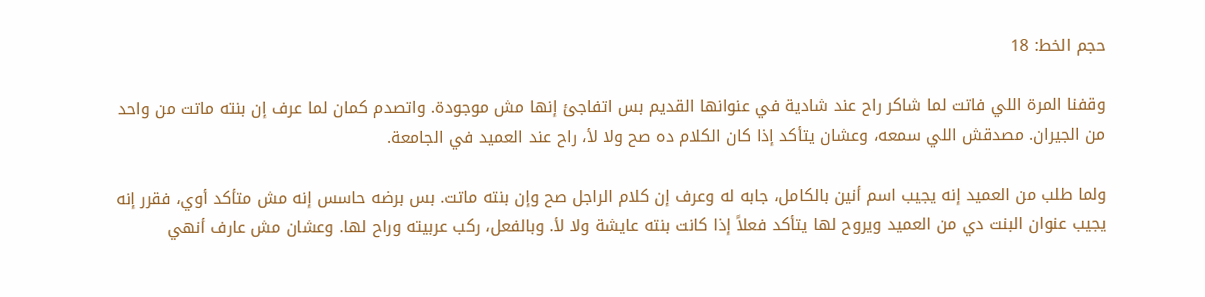حجم الخط: 18

وقفنا المرة اللي فاتت لما شاكر راح عند شادية في عنوانها القديم بس اتفاجئ إنها مش موجودة. واتصدم كمان لما عرف إن بنته ماتت من واحد من الجيران. مصدقش اللي سمعه، وعشان يتأكد إذا كان الكلام ده صح ولا لأ، راح عند العميد في الجامعة.

ولما طلب من العميد إنه يجيب اسم أنين بالكامل، جابه له وعرف إن كلام الراجل صح وإن بنته ماتت. بس برضه حاسس إنه مش متأكد أوي، فقرر إنه يجيب عنوان البنت دي من العميد ويروح لها يتأكد فعلاً إذا كانت بنته عايشة ولا لأ. وبالفعل، ركب عربيته وراح لها. وعشان مش عارف أنهي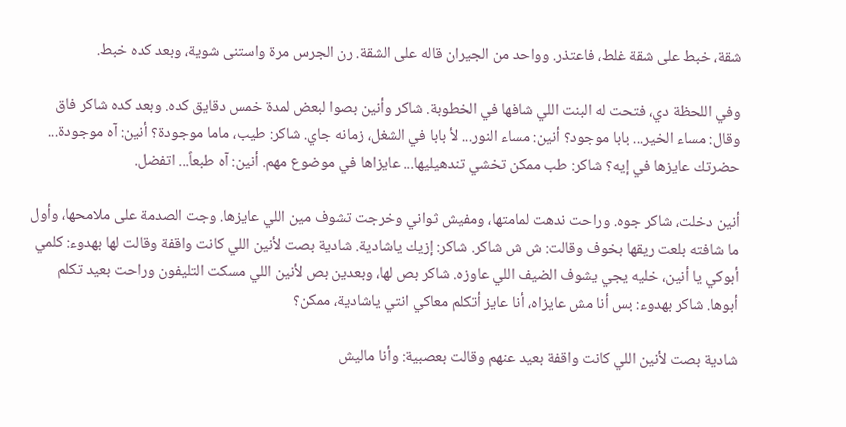شقة، خبط على شقة غلط، فاعتذر. وواحد من الجيران قاله على الشقة. رن الجرس مرة واستنى شوية، وبعد كده خبط.

وفي اللحظة دي، فتحت له البنت اللي شافها في الخطوبة. شاكر وأنين بصوا لبعض لمدة خمس دقايق كده. وبعد كده شاكر فاق وقال: مساء الخير... بابا موجود؟ أنين: مساء النور... لأ بابا في الشغل، زمانه جاي. شاكر: طيب، ماما موجودة؟ أنين: آه موجودة... حضرتك عايزها في إيه؟ شاكر: طب ممكن تخشي تندهيليها... عايزاها في موضوع مهم. أنين: آه طبعاً... اتفضل.

أنين دخلت، شاكر جوه. وراحت ندهت لمامتها، ومفيش ثواني وخرجت تشوف مين اللي عايزها. وجت الصدمة على ملامحها، وأول ما شافته بلعت ريقها بخوف وقالت: ش ش شاكر. شاكر: إزيك ياشادية. شادية بصت لأنين اللي كانت واقفة وقالت لها بهدوء: كلمي أبوكي يا أنين، خليه يجي يشوف الضيف اللي عاوزه. شاكر بص لها، وبعدين بص لأنين اللي مسكت التليفون وراحت بعيد تكلم أبوها. شاكر بهدوء: بس أنا مش عايزاه، أنا عايز أتكلم معاكي انتي ياشادية، ممكن؟

شادية بصت لأنين اللي كانت واقفة بعيد عنهم وقالت بعصبية: وأنا ماليش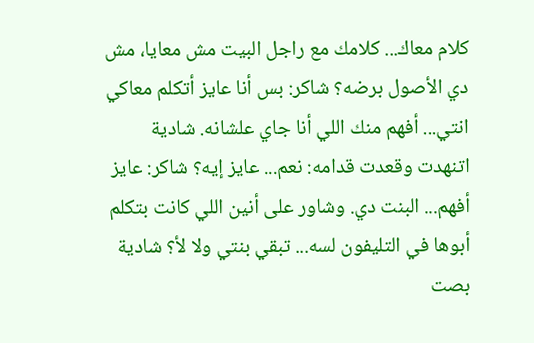كلام معاك... كلامك مع راجل البيت مش معايا، مش دي الأصول برضه؟ شاكر: بس أنا عايز أتكلم معاكي انتي... أفهم منك اللي أنا جاي علشانه. شادية اتنهدت وقعدت قدامه: نعم... عايز إيه؟ شاكر: عايز أفهم... البنت دي. وشاور على أنين اللي كانت بتكلم أبوها في التليفون لسه... تبقي بنتي ولا لأ؟ شادية بصت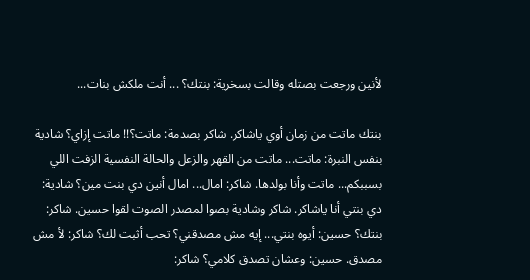لأنين ورجعت بصتله وقالت بسخرية: بنتك؟ ... أنت ملكش بنات...

بنتك ماتت من زمان أوي ياشاكر. شاكر بصدمة: ماتت؟!! ماتت إزاي؟ شادية بنفس النبرة: ماتت... ماتت من القهر والزعل والحالة النفسية الزفت اللي بسببكم... ماتت وأنا بولدها. شاكر: امال... امال أنين دي بنت مين؟ شادية: دي بنتي أنا ياشاكر. شاكر وشادية بصوا لمصدر الصوت لقوا حسين. شاكر: بنتك؟ حسين: أيوه بنتي... إيه مش مصدقني؟ تحب أثبت لك؟ شاكر: لأ مش مصدق. حسين: وعشان تصدق كلامي؟ شاكر: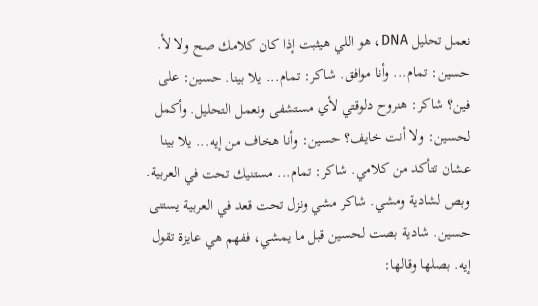نعمل تحليل DNA، هو اللي هيثبت إذا كان كلامك صح ولا لأ. حسين: تمام... وأنا موافق. شاكر: تمام... يلا بينا. حسين: على فين؟ شاكر: هنروح دلوقتي لأي مستشفى ونعمل التحليل. وأكمل لحسين: ولا أنت خايف؟ حسين: وأنا هخاف من إيه... يلا بينا عشان تتأكد من كلامي. شاكر: تمام... مستنيك تحت في العربية. وبص لشادية ومشي. شاكر مشي ونزل تحت قعد في العربية يستنى حسين. شادية بصت لحسين قبل ما يمشي، ففهم هي عايزة تقول إيه. بصلها وقالها: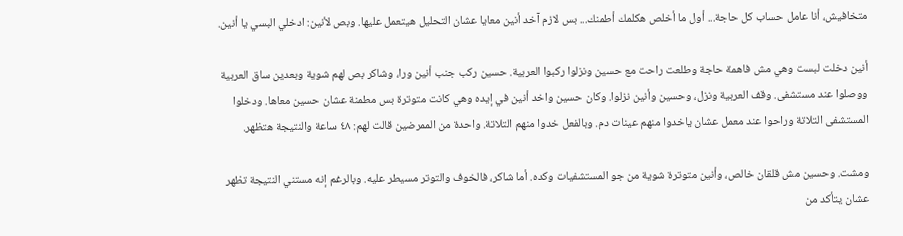متخافيش، أنا عامل حساب كل حاجة... أول ما أخلص هكلمك أطمنك... بس لازم آخد أنين معايا عشان التحليل هيتعمل عليها. وبص لأنين: ادخلي البسي يا أنين.

أنين دخلت لبست وهي مش فاهمة حاجة وطلعت راحت مع حسين ونزلوا ركبوا العربية. حسين ركب جنب أنين ورا، وشاكر بص لهم شوية وبعدين ساق العربية ووصلوا عند مستشفى. وقف العربية ونزل، وحسين وأنين نزلوا. وكان حسين واخد أنين في إيده وهي كانت متوترة بس مطمنة عشان حسين معاها. ودخلوا المستشفى التلاتة وراحوا عند معمل عشان ياخدوا منهم عينات دم. وبالفعل خدوا منهم التلاتة. واحدة من الممرضين قالت لهم: ٤٨ ساعة والنتيجة هتظهر.

ومشت. وحسين مش قلقان خالص، وأنين متوترة شوية من جو المستشفيات وكده. أما شاكر، فالخوف والتوتر مسيطر عليه. وبالرغم إنه مستني النتيجة تظهر عشان يتأكد من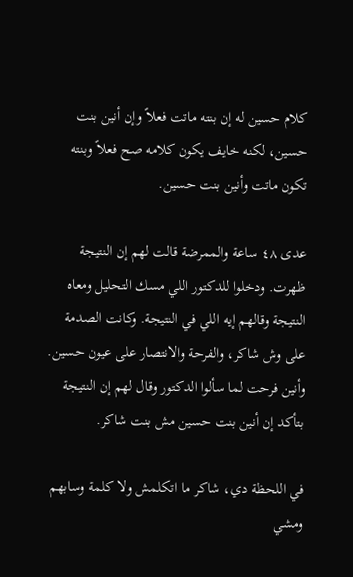كلام حسين له إن بنته ماتت فعلاً وإن أنين بنت حسين، لكنه خايف يكون كلامه صح فعلاً وبنته تكون ماتت وأنين بنت حسين.

عدى ٤٨ ساعة والممرضة قالت لهم إن النتيجة ظهرت. ودخلوا للدكتور اللي مسك التحليل ومعاه النتيجة وقالهم إيه اللي في النتيجة. وكانت الصدمة على وش شاكر، والفرحة والانتصار على عيون حسين. وأنين فرحت لما سألوا الدكتور وقال لهم إن النتيجة بتأكد إن أنين بنت حسين مش بنت شاكر.

في اللحظة دي، شاكر ما اتكلمش ولا كلمة وسابهم ومشي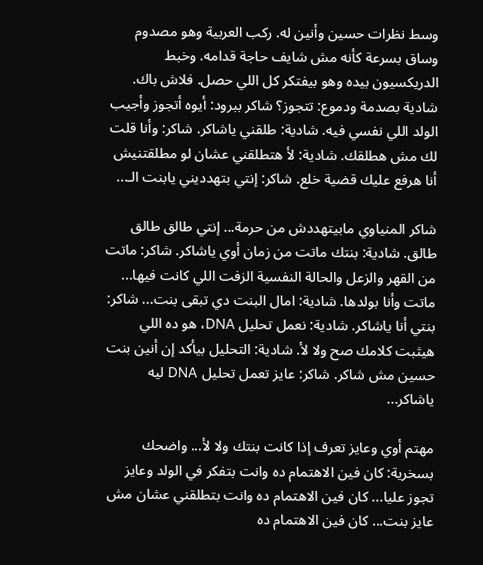وسط نظرات حسين وأنين له. ركب العربية وهو مصدوم وساق بسرعة كأنه مش شايف حاجة قدامه. وخبط الدريكسيون بيده وهو بيفتكر كل اللي حصل. فلاش باك. شادية بصدمة ودموع: تتجوز؟ شاكر ببرود: أيوه أتجوز وأجيب الولد اللي نفسي فيه. شادية: طلقني ياشاكر. شاكر: وأنا قلت لك مش هطلقك. شادية: لأ هتطلقني عشان لو مطلقتنيش أنا هرفع عليك قضية خلع. شاكر: إنتي بتهدديني يابنت الـ...

شاكر المنياوي مابيتهددش من حرمة... إنتي طالق طالق طالق. شادية: بنتك ماتت من زمان أوي ياشاكر. شاكر: ماتت من القهر والزعل والحالة النفسية الزفت اللي كانت فيها... ماتت وأنا بولدها. شادية: امال البنت دي تبقى بنت... شاكر: بنتي أنا ياشاكر. شادية: نعمل تحليل DNA، هو ده اللي هيثبت كلامك صح ولا لأ. شادية: التحليل بيأكد إن أنين بنت حسين مش شاكر. شاكر: عايز تعمل تحليل DNA ليه ياشاكر...

مهتم أوي وعايز تعرف إذا كانت بنتك ولا لأ... واضحك بسخرية: كان فين الاهتمام ده وانت بتفكر في الولد وعايز تجوز عليا... كان فين الاهتمام ده وانت بتطلقني عشان مش عايز بنت... كان فين الاهتمام ده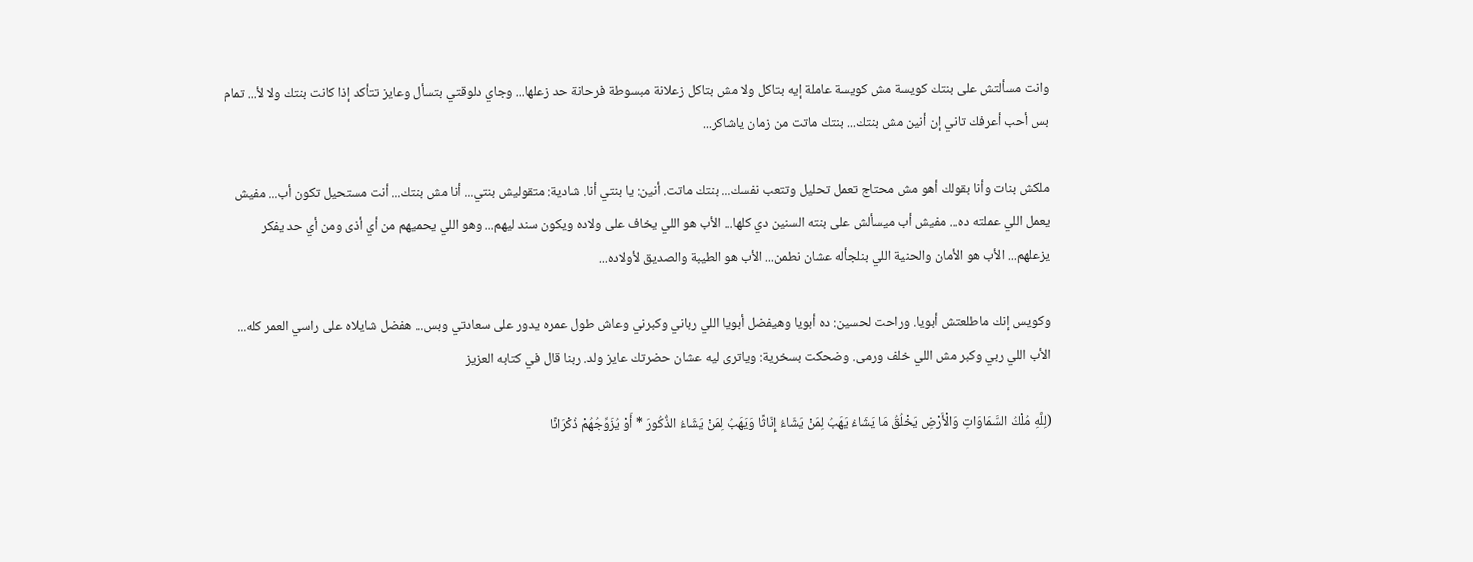وانت مسألتش على بنتك كويسة مش كويسة عاملة إيه بتاكل ولا مش بتاكل زعلانة مبسوطة فرحانة حد زعلها... وجاي دلوقتي بتسأل وعايز تتأكد إذا كانت بنتك ولا لأ... تمام بس أحب أعرفك تاني إن أنين مش بنتك... بنتك ماتت من زمان ياشاكر...

ملكش بنات وأنا بقولك أهو مش محتاج تعمل تحليل وتتعب نفسك... بنتك ماتت. أنين: يا بنتي أنا. شادية: متقوليش بنتي... أنا مش بنتك... أنت مستحيل تكون أب... مفيش يعمل اللي عملته ده... مفيش أب ميسألش على بنته السنين دي كلها... الأب هو اللي يخاف على ولاده ويكون سند ليهم... وهو اللي يحميهم من أي أذى ومن أي حد يفكر يزعلهم... الأب هو الأمان والحنية اللي بنلجأله عشان نطمن... الأب هو الطيبة والصديق لأولاده...

وكويس إنك ماطلعتش أبويا. وراحت لحسين: ده أبويا وهيفضل أبويا اللي رباني وكبرني وعاش طول عمره يدور على سعادتي وبس... هفضل شايلاه على راسي العمر كله... الأب اللي ربي وكبر مش اللي خلف ورمى. وضحكت بسخرية: وياترى ليه عشان حضرتك عايز ولد. ربنا قال في كتابه العزيز

(لِلَّهِ مُلْكُ السَّمَاوَاتِ وَالْأَرْضِ يَخْلُقُ مَا يَشَاءُ يَهَبُ لِمَنْ يَشَاءُ إِنَاثًا وَيَهَبُ لِمَنْ يَشَاءُ الذُّكُورَ * أَوْ يُزَوِّجُهُمْ ذُكْرَانًا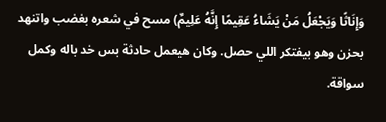وَإِنَاثًا وَيَجْعَلُ مَنْ يَشَاءُ عَقِيمًا إِنَّهُ عَلِيمٌ) مسح في شعره بغضب واتنهد بحزن وهو بيفتكر اللي حصل. وكان هيعمل حادثة بس خد باله وكمل سواقة.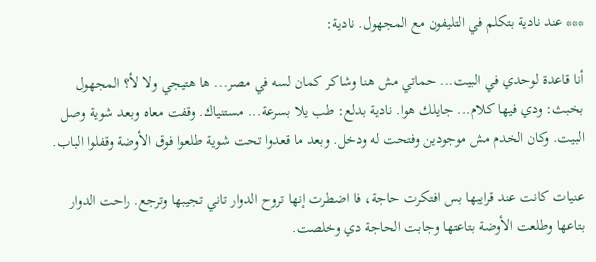*** عند نادية بتكلم في التليفون مع المجهول. نادية:

أنا قاعدة لوحدي في البيت... حماتي مش هنا وشاكر كمان لسه في مصر... ها هتيجي ولا لأ؟ المجهول بخبث: ودي فيها كلام... جايلك هوا. نادية بدلع: طب يلا بسرعة... مستنياك. وقفت معاه وبعد شوية وصل البيت. وكان الخدم مش موجودين وفتحت له ودخل. وبعد ما قعدوا تحت شوية طلعوا فوق الأوضة وقفلوا الباب.

عنيات كانت عند قرايبها بس افتكرت حاجة، فا اضطرت إنها تروح الدوار تاني تجيبها وترجع. راحت الدوار بتاعها وطلعت الأوضة بتاعتها وجابت الحاجة دي وخلصت.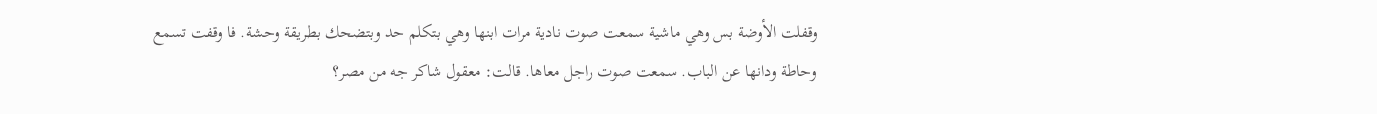وقفلت الأوضة بس وهي ماشية سمعت صوت نادية مرات ابنها وهي بتكلم حد وبتضحك بطريقة وحشة. فا وقفت تسمع وحاطة ودانها عن الباب. سمعت صوت راجل معاها. قالت: معقول شاكر جه من مصر؟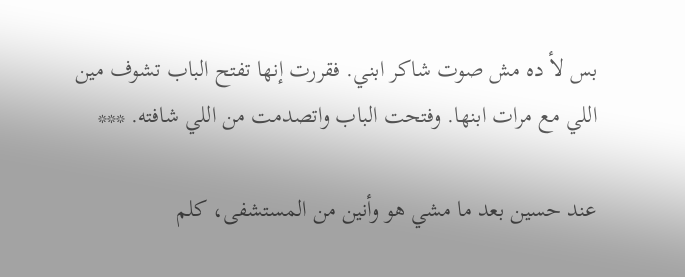بس لأ ده مش صوت شاكر ابني. فقررت إنها تفتح الباب تشوف مين اللي مع مرات ابنها. وفتحت الباب واتصدمت من اللي شافته. ***

عند حسين بعد ما مشي هو وأنين من المستشفى، كلم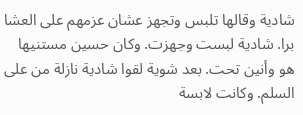شادية وقالها تلبس وتجهز عشان عزمهم على العشا برا. شادية لبست وجهزت. وكان حسين مستنيها هو وأنين تحت. بعد شوية لقوا شادية نازلة من على السلم. وكانت لابسة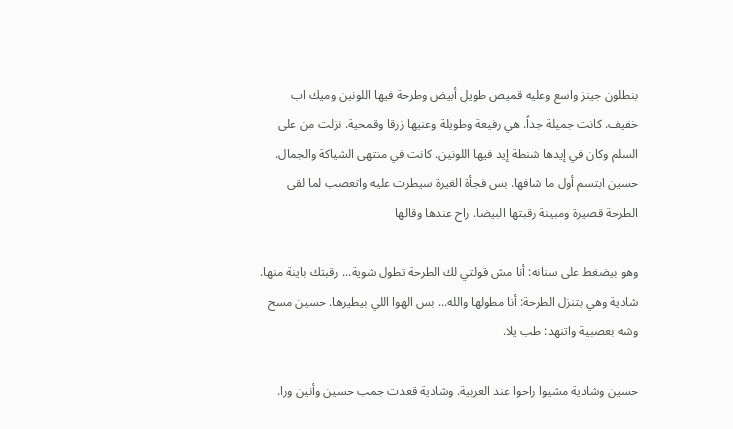بنطلون جينز واسع وعليه قميص طويل أبيض وطرحة فيها اللونين وميك اب خفيف. كانت جميلة جداً. هي رفيعة وطويلة وعنيها زرقا وقمحية. نزلت من على السلم وكان في إيدها شنطة إيد فيها اللونين. كانت في منتهى الشياكة والجمال. حسين ابتسم أول ما شافها. بس فجأة الغيرة سيطرت عليه واتعصب لما لقى الطرحة قصيرة ومبينة رقبتها البيضا. راح عندها وقالها

وهو بيضغط على سنانه: أنا مش قولتي لك الطرحة تطول شوية... رقبتك باينة منها. شادية وهي بتنزل الطرحة: أنا مطولها والله... بس الهوا اللي بيطيرها. حسين مسح وشه بعصبية واتنهد: طب يلا.

حسين وشادية مشيوا راحوا عند العربية. وشادية قعدت جمب حسين وأنين ورا.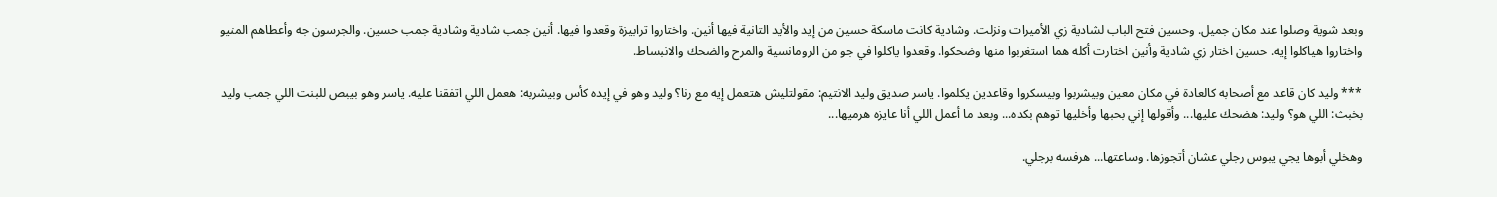وبعد شوية وصلوا عند مكان جميل. وحسين فتح الباب لشادية زي الأميرات ونزلت. وشادية كانت ماسكة حسين من إيد والأيد التانية فيها أنين. واختاروا ترابيزة وقعدوا فيها. أنين جمب شادية وشادية جمب حسين. والجرسون جه وأعطاهم المنيو واختاروا هياكلوا إيه. حسين اختار زي شادية وأنين اختارت أكله هما استغربوا منها وضحكوا. وقعدوا ياكلوا في جو من الرومانسية والمرح والضحك والانبساط.

*** وليد كان قاعد مع أصحابه كالعادة في مكان معين وبيشربوا وبيسكروا وقاعدين يكلموا. ياسر صديق وليد الانتيم: مقولتليش هتعمل إيه مع رنا؟ وليد وهو في إيده كأس وبيشربه: هعمل اللي اتفقنا عليه. ياسر وهو بيبص للبنت اللي جمب وليد بخبث: اللي هو؟ وليد: هضحك عليها... وأقولها إني بحبها وأخليها توهم بكده... وبعد ما أعمل اللي أنا عايزه هرميها...

وهخلي أبوها يجي يبوس رجلي عشان أتجوزها. وساعتها... هرفسه برجلي.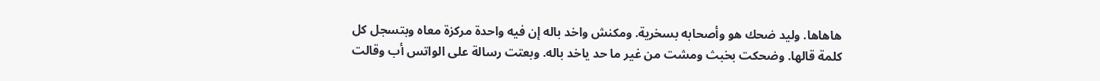هاهاها. وليد ضحك هو وأصحابه بسخرية. ومكنش واخد باله إن فيه واحدة مركزة معاه وبتسجل كل كلمة قالها. وضحكت بخبث ومشت من غير ما حد ياخد باله. وبعتت رسالة على الواتس أب وقالت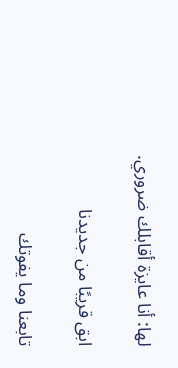لها: أنا عايزة أقابلك ضروري.

ابق قريبًا من جديدنا

تابعنا وما يفوتك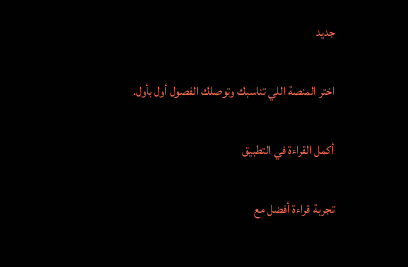جديد

اختر المنصة اللي تناسبك وتوصلك الفصول أول بأول.

أكمل القراءة في التطبيق

تجربة قراءة أفضل مع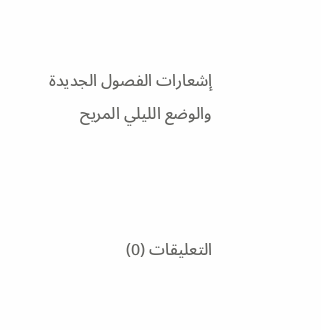إشعارات الفصول الجديدة والوضع الليلي المريح



التعليقات (0)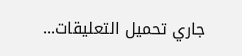جاري تحميل التعليقات...